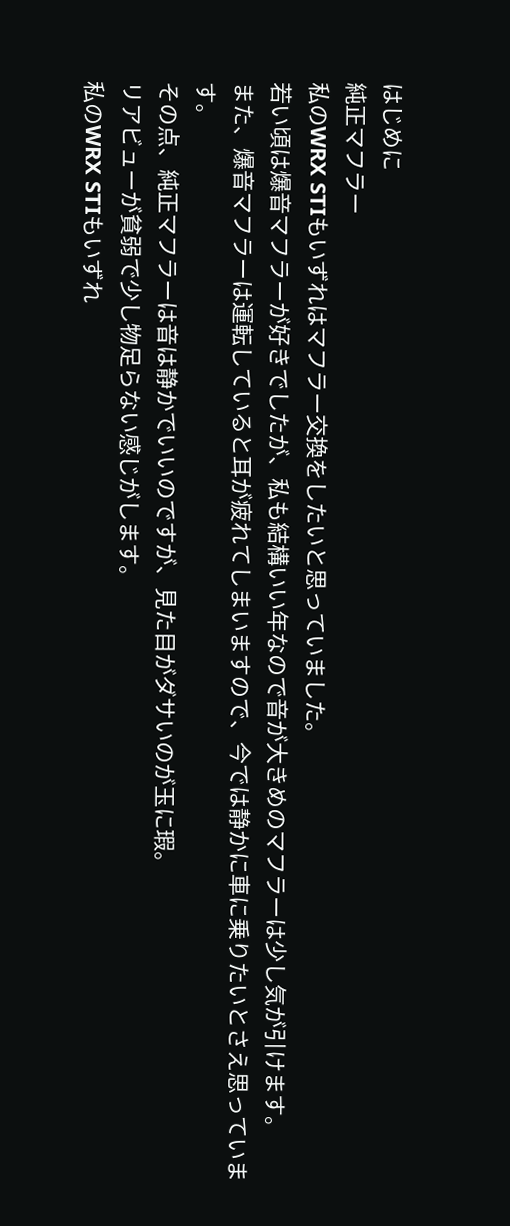はじめに
純正マフラー
私のWRX STIもいずれはマフラー交換をしたいと思っていました。
若い頃は爆音マフラーが好きでしたが、私も結構いい年なので音が大きめのマフラーは少し気が引けます。
また、爆音マフラーは運転していると耳が疲れてしまいますので、今では静かに車に乗りたいとさえ思っています。
その点、純正マフラーは音は静かでいいのですが、見た目がダサいのが玉に瑕。
リアビューが貧弱で少し物足らない感じがします。
私のWRX STIもいずれ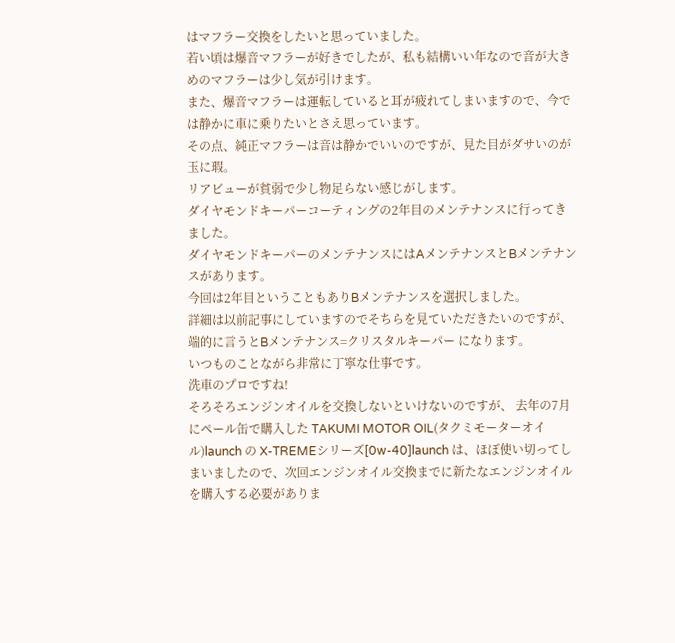はマフラー交換をしたいと思っていました。
若い頃は爆音マフラーが好きでしたが、私も結構いい年なので音が大きめのマフラーは少し気が引けます。
また、爆音マフラーは運転していると耳が疲れてしまいますので、今では静かに車に乗りたいとさえ思っています。
その点、純正マフラーは音は静かでいいのですが、見た目がダサいのが玉に瑕。
リアビューが貧弱で少し物足らない感じがします。
ダイヤモンドキーパーコーティングの2年目のメンテナンスに行ってきました。
ダイヤモンドキーパーのメンテナンスにはAメンテナンスとBメンテナンスがあります。
今回は2年目ということもありBメンテナンスを選択しました。
詳細は以前記事にしていますのでそちらを見ていただきたいのですが、端的に言うとBメンテナンス=クリスタルキーパー になります。
いつものことながら非常に丁寧な仕事です。
洗車のプロですね!
そろそろエンジンオイルを交換しないといけないのですが、 去年の7月にペール缶で購入した TAKUMI MOTOR OIL(タクミモーターオイル)launch の X-TREMEシリーズ[0w-40]launch は、ほぼ使い切ってしまいましたので、次回エンジンオイル交換までに新たなエンジンオイルを購入する必要がありま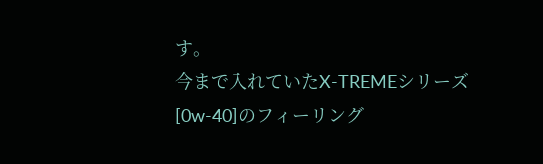す。
今まで入れていたX-TREMEシリーズ[0w-40]のフィーリング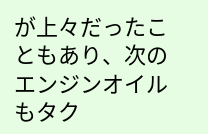が上々だったこともあり、次のエンジンオイルもタク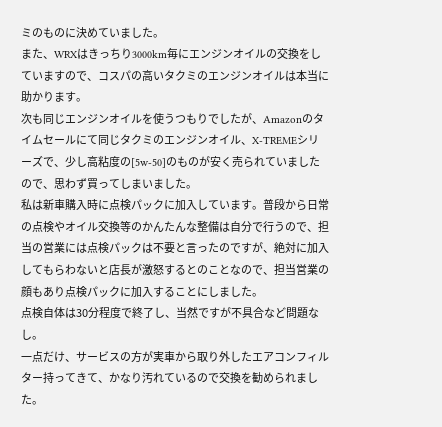ミのものに決めていました。
また、WRXはきっちり3000km毎にエンジンオイルの交換をしていますので、コスパの高いタクミのエンジンオイルは本当に助かります。
次も同じエンジンオイルを使うつもりでしたが、Amazonのタイムセールにて同じタクミのエンジンオイル、X-TREMEシリーズで、少し高粘度の[5w-50]のものが安く売られていましたので、思わず買ってしまいました。
私は新車購入時に点検パックに加入しています。普段から日常の点検やオイル交換等のかんたんな整備は自分で行うので、担当の営業には点検パックは不要と言ったのですが、絶対に加入してもらわないと店長が激怒するとのことなので、担当営業の顔もあり点検パックに加入することにしました。
点検自体は30分程度で終了し、当然ですが不具合など問題なし。
一点だけ、サービスの方が実車から取り外したエアコンフィルター持ってきて、かなり汚れているので交換を勧められました。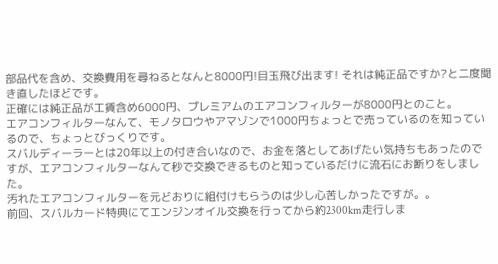部品代を含め、交換費用を尋ねるとなんと8000円!目玉飛び出ます! それは純正品ですか?と二度聞き直したほどです。
正確には純正品が工賃含め6000円、プレミアムのエアコンフィルターが8000円とのこと。
エアコンフィルターなんて、モノタロウやアマゾンで1000円ちょっとで売っているのを知っているので、ちょっとびっくりです。
スバルディーラーとは20年以上の付き合いなので、お金を落としてあげたい気持ちもあったのですが、エアコンフィルターなんて秒で交換できるものと知っているだけに流石にお断りをしました。
汚れたエアコンフィルターを元どおりに組付けもらうのは少し心苦しかったですが。。
前回、スバルカード特典にてエンジンオイル交換を行ってから約2300km走行しま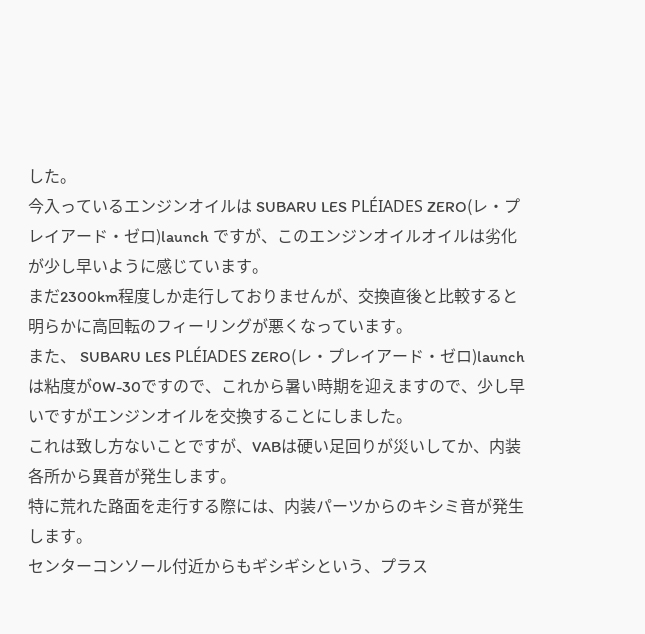した。
今入っているエンジンオイルは SUBARU LES PLÉIADES ZERO(レ・プレイアード・ゼロ)launch ですが、このエンジンオイルオイルは劣化が少し早いように感じています。
まだ2300km程度しか走行しておりませんが、交換直後と比較すると明らかに高回転のフィーリングが悪くなっています。
また、 SUBARU LES PLÉIADES ZERO(レ・プレイアード・ゼロ)launch は粘度が0W-30ですので、これから暑い時期を迎えますので、少し早いですがエンジンオイルを交換することにしました。
これは致し方ないことですが、VABは硬い足回りが災いしてか、内装各所から異音が発生します。
特に荒れた路面を走行する際には、内装パーツからのキシミ音が発生します。
センターコンソール付近からもギシギシという、プラス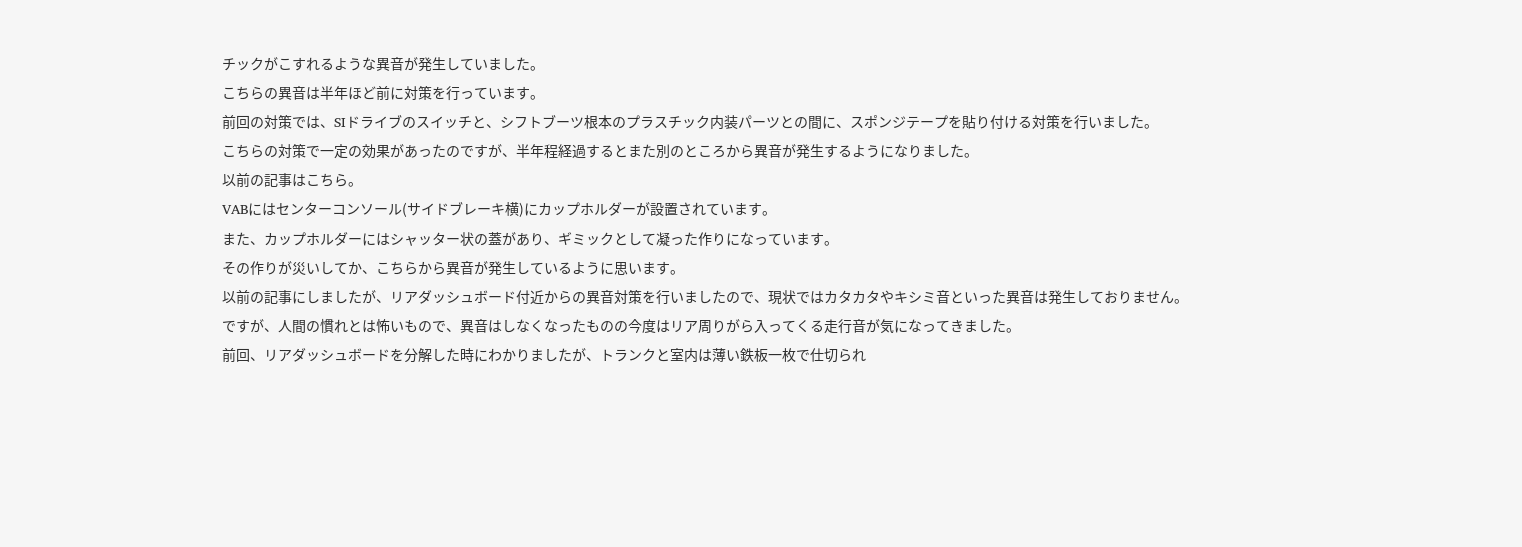チックがこすれるような異音が発生していました。
こちらの異音は半年ほど前に対策を行っています。
前回の対策では、SIドライブのスイッチと、シフトブーツ根本のプラスチック内装パーツとの間に、スポンジテープを貼り付ける対策を行いました。
こちらの対策で一定の効果があったのですが、半年程経過するとまた別のところから異音が発生するようになりました。
以前の記事はこちら。
VABにはセンターコンソール(サイドブレーキ横)にカップホルダーが設置されています。
また、カップホルダーにはシャッター状の蓋があり、ギミックとして凝った作りになっています。
その作りが災いしてか、こちらから異音が発生しているように思います。
以前の記事にしましたが、リアダッシュボード付近からの異音対策を行いましたので、現状ではカタカタやキシミ音といった異音は発生しておりません。
ですが、人間の慣れとは怖いもので、異音はしなくなったものの今度はリア周りがら入ってくる走行音が気になってきました。
前回、リアダッシュボードを分解した時にわかりましたが、トランクと室内は薄い鉄板一枚で仕切られ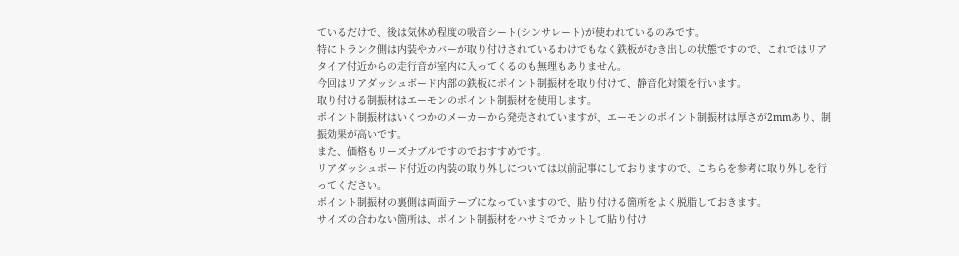ているだけで、後は気休め程度の吸音シート(シンサレート)が使われているのみです。
特にトランク側は内装やカバーが取り付けされているわけでもなく鉄板がむき出しの状態ですので、これではリアタイア付近からの走行音が室内に入ってくるのも無理もありません。
今回はリアダッシュボード内部の鉄板にポイント制振材を取り付けて、静音化対策を行います。
取り付ける制振材はエーモンのポイント制振材を使用します。
ポイント制振材はいくつかのメーカーから発売されていますが、エーモンのポイント制振材は厚さが2mmあり、制振効果が高いです。
また、価格もリーズナブルですのでおすすめです。
リアダッシュボード付近の内装の取り外しについては以前記事にしておりますので、こちらを参考に取り外しを行ってください。
ポイント制振材の裏側は両面テープになっていますので、貼り付ける箇所をよく脱脂しておきます。
サイズの合わない箇所は、ポイント制振材をハサミでカットして貼り付け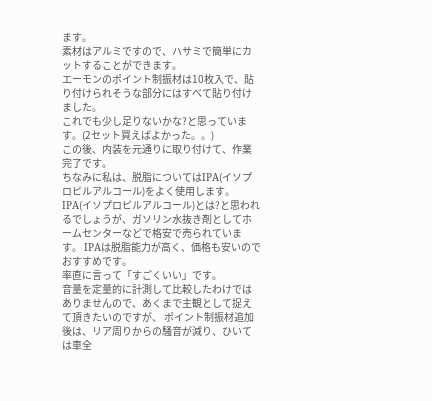ます。
素材はアルミですので、ハサミで簡単にカットすることができます。
エーモンのポイント制振材は10枚入で、貼り付けられそうな部分にはすべて貼り付けました。
これでも少し足りないかな?と思っています。(2セット買えばよかった。。)
この後、内装を元通りに取り付けて、作業完了です。
ちなみに私は、脱脂についてはIPA(イソプロピルアルコール)をよく使用します。
IPA(イソプロピルアルコール)とは?と思われるでしょうが、ガソリン水抜き剤としてホームセンターなどで格安で売られています。 IPAは脱脂能力が高く、価格も安いのでおすすめです。
率直に言って「すごくいい」です。
音量を定量的に計測して比較したわけではありませんので、あくまで主観として捉えて頂きたいのですが、 ポイント制振材追加後は、リア周りからの騒音が減り、ひいては車全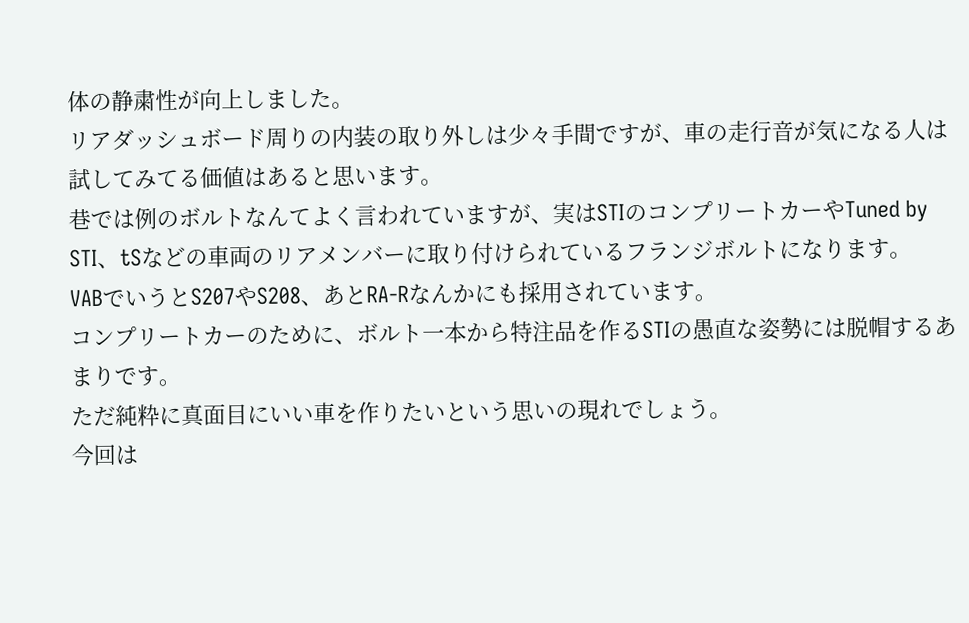体の静粛性が向上しました。
リアダッシュボード周りの内装の取り外しは少々手間ですが、車の走行音が気になる人は試してみてる価値はあると思います。
巷では例のボルトなんてよく言われていますが、実はSTIのコンプリートカーやTuned by STI、tSなどの車両のリアメンバーに取り付けられているフランジボルトになります。
VABでいうとS207やS208、あとRA-Rなんかにも採用されています。
コンプリートカーのために、ボルト一本から特注品を作るSTIの愚直な姿勢には脱帽するあまりです。
ただ純粋に真面目にいい車を作りたいという思いの現れでしょう。
今回は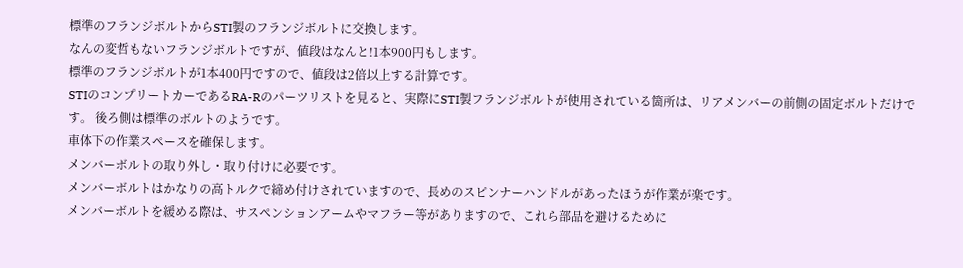標準のフランジボルトからSTI製のフランジボルトに交換します。
なんの変哲もないフランジボルトですが、値段はなんと!1本900円もします。
標準のフランジボルトが1本400円ですので、値段は2倍以上する計算です。
STIのコンプリートカーであるRA-Rのパーツリストを見ると、実際にSTI製フランジボルトが使用されている箇所は、リアメンバーの前側の固定ボルトだけです。 後ろ側は標準のボルトのようです。
車体下の作業スペースを確保します。
メンバーボルトの取り外し・取り付けに必要です。
メンバーボルトはかなりの高トルクで締め付けされていますので、長めのスピンナーハンドルがあったほうが作業が楽です。
メンバーボルトを緩める際は、サスペンションアームやマフラー等がありますので、これら部品を避けるために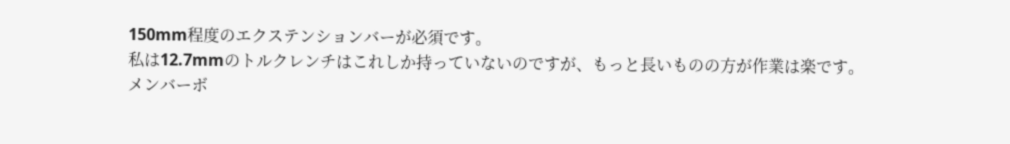150mm程度のエクステンションバーが必須です。
私は12.7mmのトルクレンチはこれしか持っていないのですが、もっと長いものの方が作業は楽です。
メンバーボ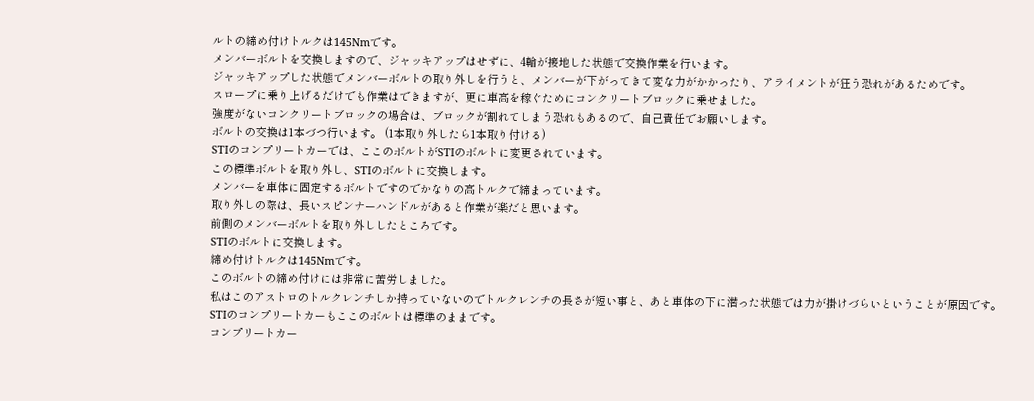ルトの締め付けトルクは145Nmです。
メンバーボルトを交換しますので、ジャッキアップはせずに、4輪が接地した状態で交換作業を行います。
ジャッキアップした状態でメンバーボルトの取り外しを行うと、メンバーが下がってきて変な力がかかったり、アライメントが狂う恐れがあるためです。
スロープに乗り上げるだけでも作業はできますが、更に車高を稼ぐためにコンクリートブロックに乗せました。
強度がないコンクリートブロックの場合は、ブロックが割れてしまう恐れもあるので、自己責任でお願いします。
ボルトの交換は1本づつ行います。 (1本取り外したら1本取り付ける)
STIのコンプリートカーでは、ここのボルトがSTIのボルトに変更されています。
この標準ボルトを取り外し、STIのボルトに交換します。
メンバーを車体に固定するボルトですのでかなりの高トルクで締まっています。
取り外しの際は、長いスピンナーハンドルがあると作業が楽だと思います。
前側のメンバーボルトを取り外ししたところです。
STIのボルトに交換します。
締め付けトルクは145Nmです。
このボルトの締め付けには非常に苦労しました。
私はこのアストロのトルクレンチしか持っていないのでトルクレンチの長さが短い事と、あと車体の下に潜った状態では力が掛けづらいということが原因です。
STIのコンプリートカーもここのボルトは標準のままです。
コンプリートカー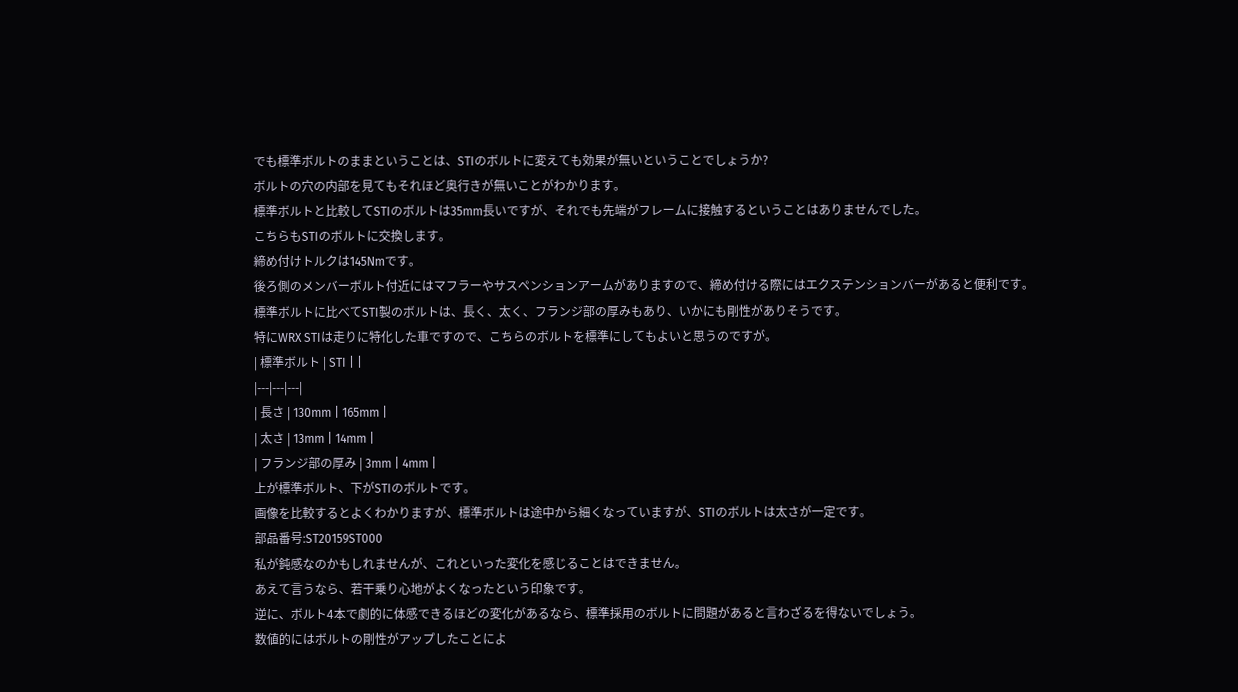でも標準ボルトのままということは、STIのボルトに変えても効果が無いということでしょうか?
ボルトの穴の内部を見てもそれほど奥行きが無いことがわかります。
標準ボルトと比較してSTIのボルトは35mm長いですが、それでも先端がフレームに接触するということはありませんでした。
こちらもSTIのボルトに交換します。
締め付けトルクは145Nmです。
後ろ側のメンバーボルト付近にはマフラーやサスペンションアームがありますので、締め付ける際にはエクステンションバーがあると便利です。
標準ボルトに比べてSTI製のボルトは、長く、太く、フランジ部の厚みもあり、いかにも剛性がありそうです。
特にWRX STIは走りに特化した車ですので、こちらのボルトを標準にしてもよいと思うのですが。
| 標準ボルト | STI | |
|---|---|---|
| 長さ | 130mm | 165mm |
| 太さ | 13mm | 14mm |
| フランジ部の厚み | 3mm | 4mm |
上が標準ボルト、下がSTIのボルトです。
画像を比較するとよくわかりますが、標準ボルトは途中から細くなっていますが、STIのボルトは太さが一定です。
部品番号:ST20159ST000
私が鈍感なのかもしれませんが、これといった変化を感じることはできません。
あえて言うなら、若干乗り心地がよくなったという印象です。
逆に、ボルト4本で劇的に体感できるほどの変化があるなら、標準採用のボルトに問題があると言わざるを得ないでしょう。
数値的にはボルトの剛性がアップしたことによ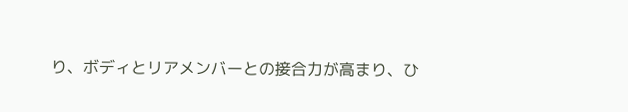り、ボディとリアメンバーとの接合力が高まり、ひ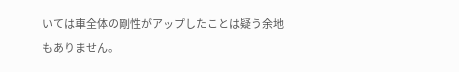いては車全体の剛性がアップしたことは疑う余地もありません。